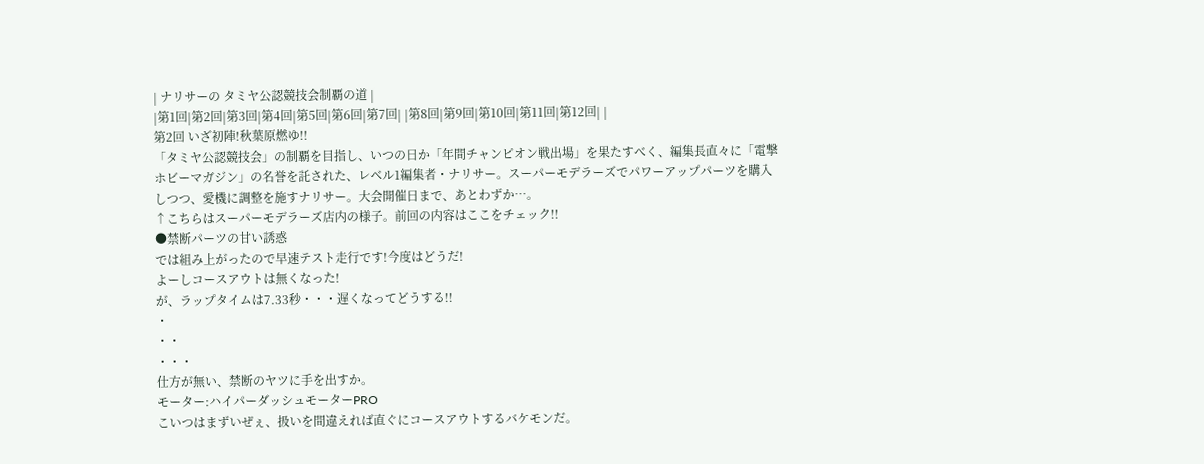| ナリサーの タミヤ公認競技会制覇の道 |
|第1回|第2回|第3回|第4回|第5回|第6回|第7回| |第8回|第9回|第10回|第11回|第12回| |
第2回 いざ初陣!秋葉原燃ゆ!!
「タミヤ公認競技会」の制覇を目指し、いつの日か「年間チャンピオン戦出場」を果たすべく、編集長直々に「電撃ホビーマガジン」の名誉を託された、レベル1編集者・ナリサー。スーパーモデラーズでパワーアップパーツを購入しつつ、愛機に調整を施すナリサー。大会開催日まで、あとわずか…。
↑こちらはスーパーモデラーズ店内の様子。前回の内容はここをチェック!!
●禁断パーツの甘い誘惑
では組み上がったので早速テスト走行です!今度はどうだ!
よーしコースアウトは無くなった!
が、ラップタイムは7.33秒・・・遅くなってどうする!!
・
・・
・・・
仕方が無い、禁断のヤツに手を出すか。
モーター:ハイパーダッシュモーターPRO
こいつはまずいぜぇ、扱いを間違えれば直ぐにコースアウトするバケモンだ。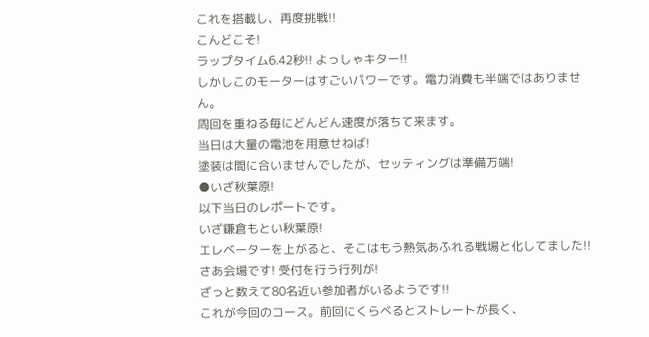これを搭載し、再度挑戦!!
こんどこそ!
ラップタイム6.42秒!! よっしゃキター!!
しかしこのモーターはすごいパワーです。電力消費も半端ではありません。
周回を重ねる毎にどんどん速度が落ちて来ます。
当日は大量の電池を用意せねば!
塗装は間に合いませんでしたが、セッティングは準備万端!
●いざ秋葉原!
以下当日のレポートです。
いざ鎌倉もとい秋葉原!
エレベーターを上がると、そこはもう熱気あふれる戦場と化してました!!
さあ会場です! 受付を行う行列が!
ざっと数えて80名近い参加者がいるようです!!
これが今回のコース。前回にくらべるとストレートが長く、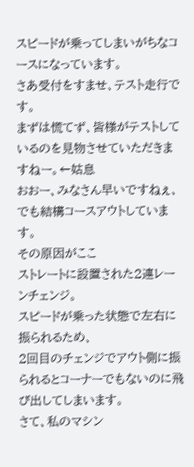スピードが乗ってしまいがちなコースになっています。
さあ受付をすませ、テスト走行です。
まずは慌てず、皆様がテストしているのを見物させていただきますねー。←姑息
おおー、みなさん早いですねぇ、でも結構コースアウトしています。
その原因がここ
ストレートに設置された2連レーンチェンジ。
スピードが乗った状態で左右に振られるため、
2回目のチェンジでアウト側に振られるとコーナーでもないのに飛び出してしまいます。
さて、私のマシン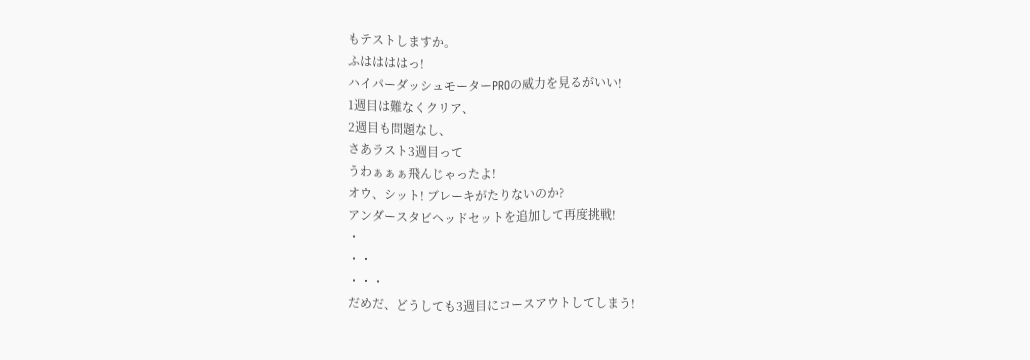もテストしますか。
ふははははっ!
ハイパーダッシュモーターPROの威力を見るがいい!
1週目は難なくクリア、
2週目も問題なし、
さあラスト3週目って
うわぁぁぁ飛んじゃったよ!
オウ、シット! ブレーキがたりないのか?
アンダースタビヘッドセットを追加して再度挑戦!
・
・・
・・・
だめだ、どうしても3週目にコースアウトしてしまう!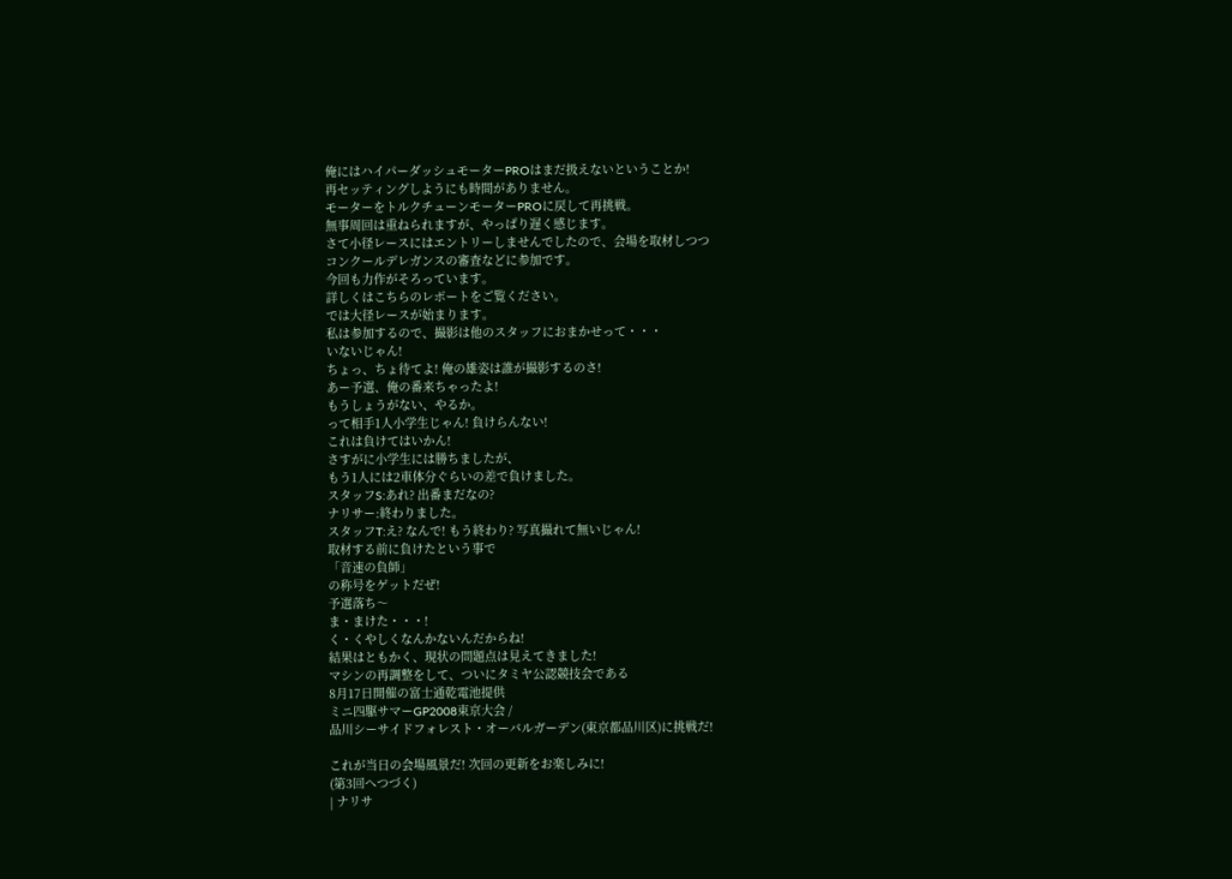俺にはハイパーダッシュモーターPROはまだ扱えないということか!
再セッティングしようにも時間がありません。
モーターをトルクチューンモーターPROに戻して再挑戦。
無事周回は重ねられますが、やっぱり遅く感じます。
さて小径レースにはエントリーしませんでしたので、会場を取材しつつ
コンクールデレガンスの審査などに参加です。
今回も力作がそろっています。
詳しくはこちらのレポートをご覧ください。
では大径レースが始まります。
私は参加するので、撮影は他のスタッフにおまかせって・・・
いないじゃん!
ちょっ、ちょ待てよ! 俺の雄姿は誰が撮影するのさ!
あー予選、俺の番来ちゃったよ!
もうしょうがない、やるか。
って相手1人小学生じゃん! 負けらんない!
これは負けてはいかん!
さすがに小学生には勝ちましたが、
もう1人には2車体分ぐらいの差で負けました。
スタッフS:あれ? 出番まだなの?
ナリサー:終わりました。
スタッフT:え? なんで! もう終わり? 写真撮れて無いじゃん!
取材する前に負けたという事で
「音速の負師」
の称号をゲットだぜ!
予選落ち〜
ま・まけた・・・!
く・くやしくなんかないんだからね!
結果はともかく、現状の問題点は見えてきました!
マシンの再調整をして、ついにタミヤ公認競技会である
8月17日開催の富士通乾電池提供
ミニ四駆サマーGP2008東京大会 /
品川シーサイドフォレスト・オーバルガーデン(東京都品川区)に挑戦だ!

これが当日の会場風景だ! 次回の更新をお楽しみに!
(第3回へつづく)
| ナリサ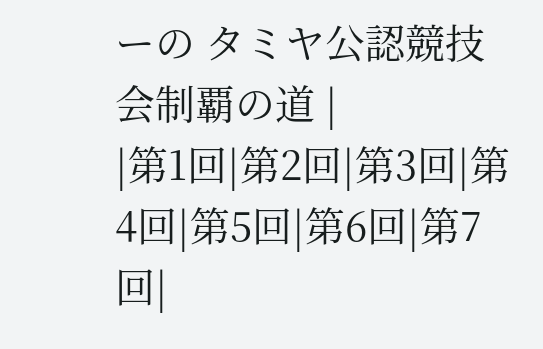ーの タミヤ公認競技会制覇の道 |
|第1回|第2回|第3回|第4回|第5回|第6回|第7回|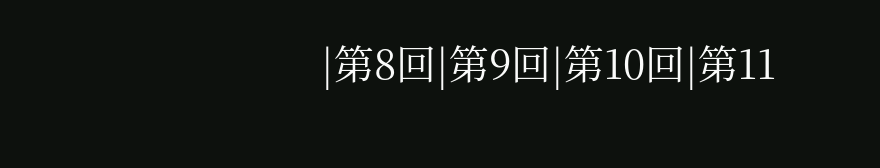|第8回|第9回|第10回|第11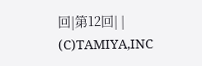回|第12回| |
(C)TAMIYA,INC